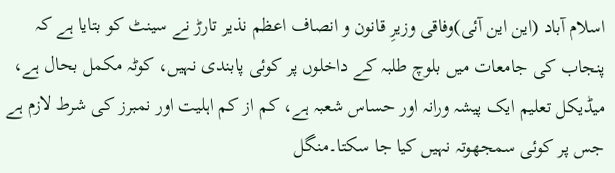اسلام آباد (این این آئی)وفاقی وزیرِ قانون و انصاف اعظم نذیر تارڑ نے سینٹ کو بتایا ہے کہ پنجاب کی جامعات میں بلوچ طلبہ کے داخلوں پر کوئی پابندی نہیں، کوٹہ مکمل بحال ہے، میڈیکل تعلیم ایک پیشہ ورانہ اور حساس شعبہ ہے، کم از کم اہلیت اور نمبرز کی شرط لازم ہے جس پر کوئی سمجھوتہ نہیں کیا جا سکتا۔منگل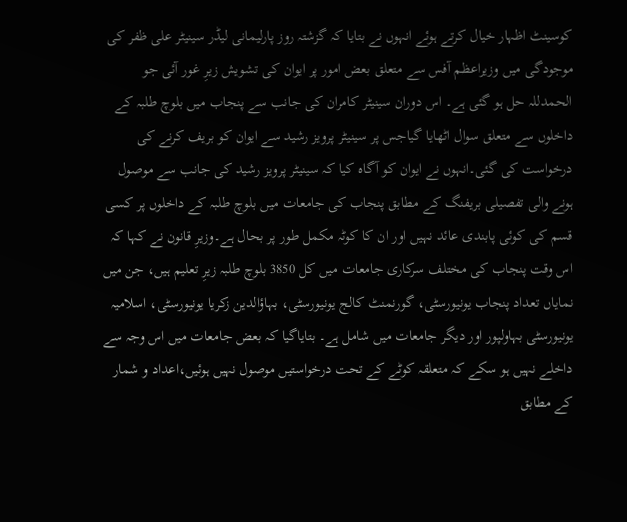کوسینٹ اظہار خیال کرتے ہوئے انہوں نے بتایا کہ گزشتہ روز پارلیمانی لیڈر سینیٹر علی ظفر کی موجودگی میں وزیراعظم آفس سے متعلق بعض امور پر ایوان کی تشویش زیرِ غور آئی جو الحمدللہ حل ہو گئی ہے۔ اس دوران سینیٹر کامران کی جانب سے پنجاب میں بلوچ طلبہ کے داخلوں سے متعلق سوال اٹھایا گیاجس پر سینیٹر پرویز رشید سے ایوان کو بریف کرنے کی درخواست کی گئی۔انہوں نے ایوان کو آگاہ کیا کہ سینیٹر پرویز رشید کی جانب سے موصول ہونے والی تفصیلی بریفنگ کے مطابق پنجاب کی جامعات میں بلوچ طلبہ کے داخلوں پر کسی قسم کی کوئی پابندی عائد نہیں اور ان کا کوٹہ مکمل طور پر بحال ہے۔وزیرِ قانون نے کہا کہ اس وقت پنجاب کی مختلف سرکاری جامعات میں کل 3850 بلوچ طلبہ زیرِ تعلیم ہیں، جن میں نمایاں تعداد پنجاب یونیورسٹی، گورنمنٹ کالج یونیورسٹی، بہاؤالدین زکریا یونیورسٹی، اسلامیہ یونیورسٹی بہاولپور اور دیگر جامعات میں شامل ہے۔ بتایاگیا کہ بعض جامعات میں اس وجہ سے داخلے نہیں ہو سکے کہ متعلقہ کوٹے کے تحت درخواستیں موصول نہیں ہوئیں،اعداد و شمار کے مطابق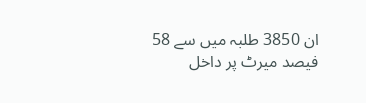ان 3850 طلبہ میں سے 58 فیصد میرٹ پر داخل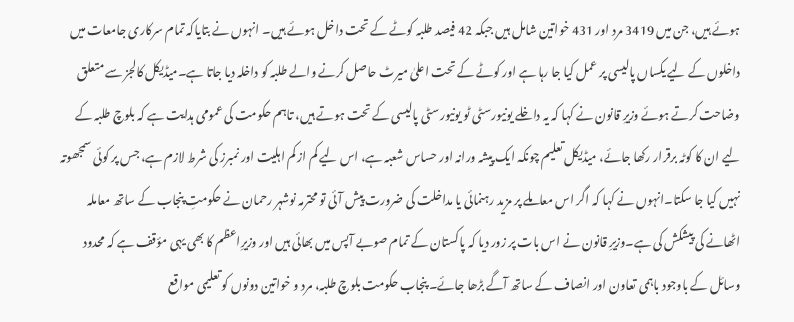ہوئے ہیں، جن میں 3419 مرد اور 431 خواتین شامل ہیں جبکہ 42 فیصد طلبہ کوٹے کے تحت داخل ہوئے ہیں۔ انہوں نے بتایاکہ تمام سرکاری جامعات میں داخلوں کے لیے یکساں پالیسی پر عمل کیا جا رہا ہے اور کوٹے کے تحت اعلیٰ میرٹ حاصل کرنے والے طلبہ کو داخلہ دیا جاتا ہے۔میڈیکل کالجز سے متعلق وضاحت کرتے ہوئے وزیرِ قانون نے کہا کہ یہ داخلے یونیورسٹی ٹو یونیورسٹی پالیسی کے تحت ہوتے ہیں، تاہم حکومت کی عمومی ہدایت ہے کہ بلوچ طلبہ کے لیے ان کا کوٹہ برقرار رکھا جائے، میڈیکل تعلیم چونکہ ایک پیشہ ورانہ اور حساس شعبہ ہے، اس لیے کم از کم اہلیت اور نمبرز کی شرط لازم ہے، جس پر کوئی سمجھوتہ نہیں کیا جا سکتا۔انہوں نے کہا کہ اگر اس معاملے پر مزید رہنمائی یا مداخلت کی ضرورت پیش آئی تو محترمہ نوشہر رحمان نے حکومتِ پنجاب کے ساتھ معاملہ اٹھانے کی پیشکش کی ہے۔وزیرِ قانون نے اس بات پر زور دیا کہ پاکستان کے تمام صوبے آپس میں بھائی ہیں اور وزیرِاعظم کا بھی یہی مؤقف ہے کہ محدود وسائل کے باوجود باہمی تعاون اور انصاف کے ساتھ آگے بڑھا جائے۔ پنجاب حکومت بلوچ طلبہ، مرد و خواتین دونوں کو تعلیمی مواقع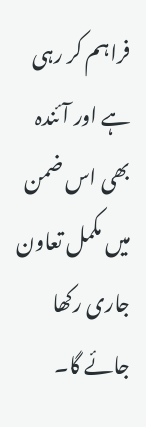فراہم کر رہی ہے اور آئندہ بھی اس ضمن میں مکمل تعاون جاری رکھا جائے گا۔